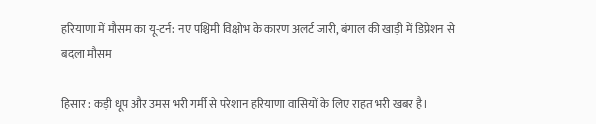हरियाणा में मौसम का यू-टर्न: नए पश्चिमी विक्षोभ के कारण अलर्ट जारी, बंगाल की खाड़ी में डिप्रेशन से बदला मौसम

हिसार : कड़ी धूप और उमस भरी गर्मी से परेशान हरियाणा वासियों के लिए राहत भरी खबर है।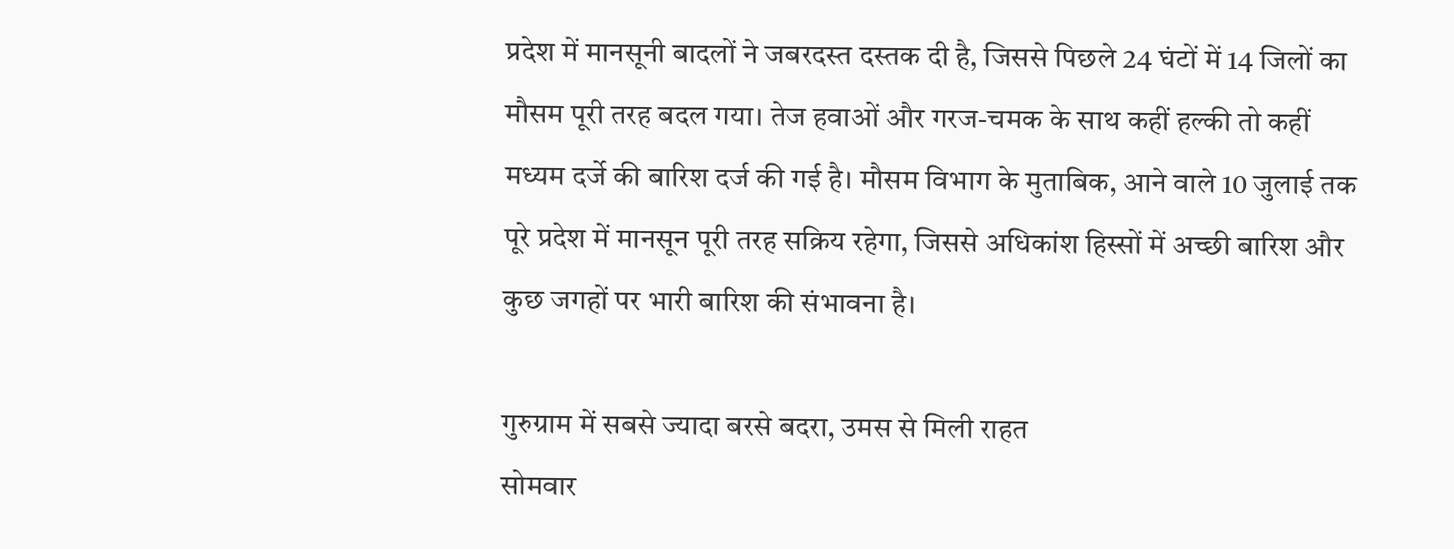प्रदेश में मानसूनी बादलों ने जबरदस्त दस्तक दी है, जिससे पिछले 24 घंटों में 14 जिलों का मौसम पूरी तरह बदल गया। तेज हवाओं और गरज-चमक के साथ कहीं हल्की तो कहीं मध्यम दर्जे की बारिश दर्ज की गई है। मौसम विभाग के मुताबिक, आने वाले 10 जुलाई तक पूरे प्रदेश में मानसून पूरी तरह सक्रिय रहेगा, जिससे अधिकांश हिस्सों में अच्छी बारिश और कुछ जगहों पर भारी बारिश की संभावना है।

गुरुग्राम में सबसे ज्यादा बरसे बदरा, उमस से मिली राहत
सोमवार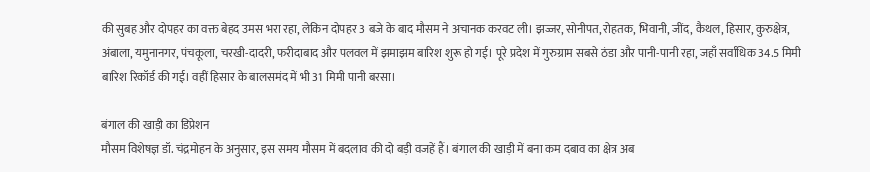की सुबह और दोपहर का वक्त बेहद उमस भरा रहा, लेकिन दोपहर 3 बजे के बाद मौसम ने अचानक करवट ली। झज्जर, सोनीपत, रोहतक, भिवानी, जींद, कैथल, हिसार, कुरुक्षेत्र, अंबाला, यमुनानगर, पंचकूला, चरखी-दादरी, फरीदाबाद और पलवल में झमाझम बारिश शुरू हो गई। पूरे प्रदेश में गुरुग्राम सबसे ठंडा और पानी-पानी रहा, जहाँ सर्वाधिक 34.5 मिमी बारिश रिकॉर्ड की गई। वहीं हिसार के बालसमंद में भी 31 मिमी पानी बरसा।

बंगाल की खाड़ी का डिप्रेशन
मौसम विशेषज्ञ डॉ. चंद्रमोहन के अनुसार, इस समय मौसम में बदलाव की दो बड़ी वजहें हैं। बंगाल की खाड़ी में बना कम दबाव का क्षेत्र अब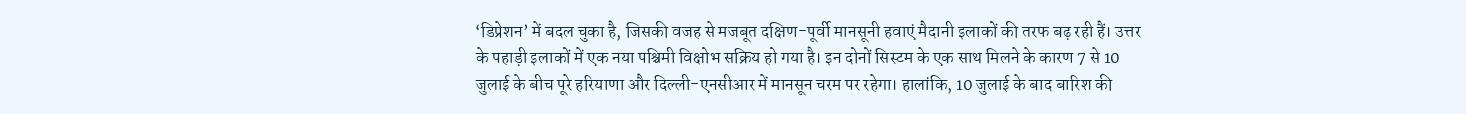‘डिप्रेशन’ में बदल चुका है, जिसकी वजह से मजबूत दक्षिण-पूर्वी मानसूनी हवाएं मैदानी इलाकों की तरफ बढ़ रही हैं। उत्तर के पहाड़ी इलाकों में एक नया पश्चिमी विक्षोभ सक्रिय हो गया है। इन दोनों सिस्टम के एक साथ मिलने के कारण 7 से 10 जुलाई के बीच पूरे हरियाणा और दिल्ली-एनसीआर में मानसून चरम पर रहेगा। हालांकि, 10 जुलाई के बाद बारिश की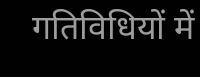गतिविधियों में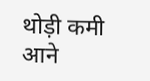थोड़ी कमी आने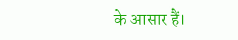के आसार हैं।